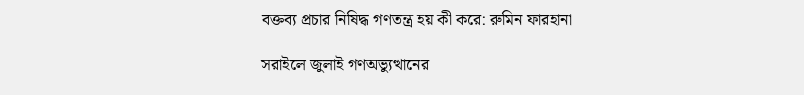বক্তব্য প্রচার নিষিদ্ধ গণতন্ত্র হয় কী করে: রুমিন ফারহানা

সরাইলে জুলাই গণঅভ্যুত্থানের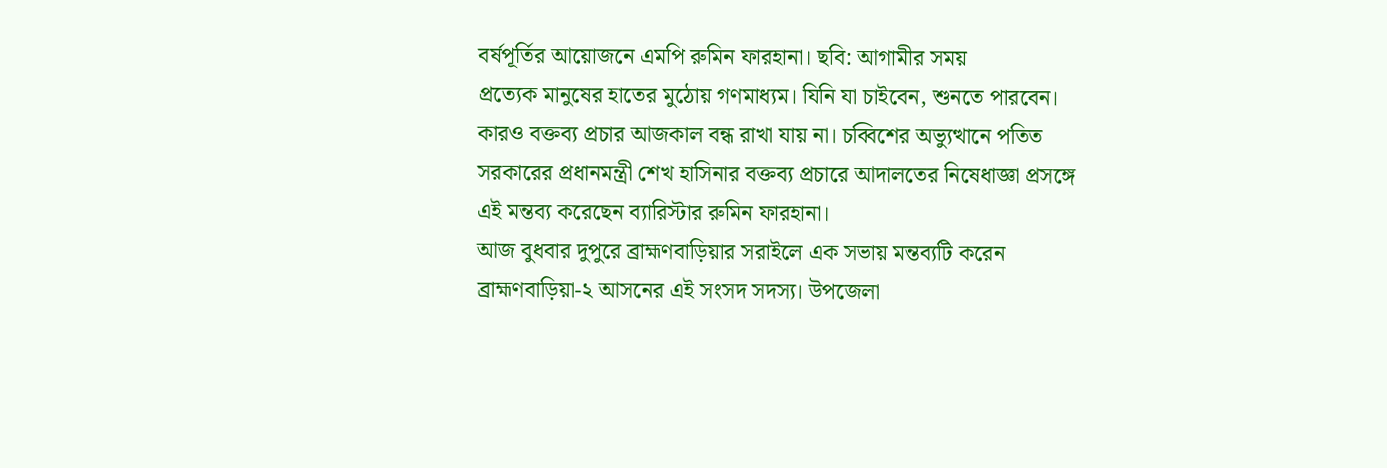বর্ষপূর্তির আয়োজনে এমপি রুমিন ফারহানা। ছবি: আগামীর সময়
প্রত্যেক মানুষের হাতের মুঠোয় গণমাধ্যম। যিনি যা চাইবেন, শুনতে পারবেন। কারও বক্তব্য প্রচার আজকাল বন্ধ রাখা যায় না। চব্বিশের অভ্যুত্থানে পতিত সরকারের প্রধানমন্ত্রী শেখ হাসিনার বক্তব্য প্রচারে আদালতের নিষেধাজ্ঞা প্রসঙ্গে এই মন্তব্য করেছেন ব্যারিস্টার রুমিন ফারহানা।
আজ বুধবার দুপুরে ব্রাহ্মণবাড়িয়ার সরাইলে এক সভায় মন্তব্যটি করেন ব্রাহ্মণবাড়িয়া-২ আসনের এই সংসদ সদস্য। উপজেলা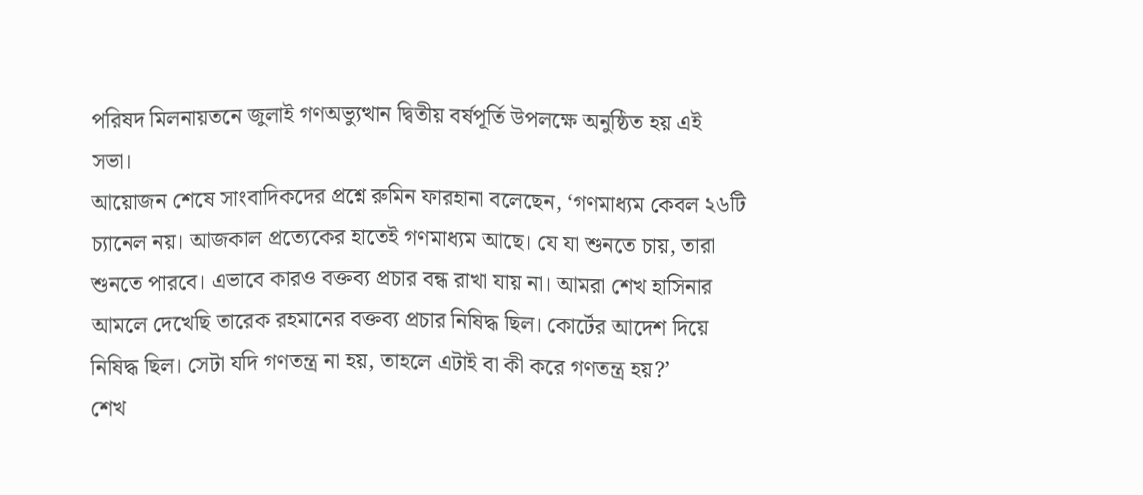পরিষদ মিলনায়তনে জুলাই গণঅভ্যুত্থান দ্বিতীয় বর্ষপূর্তি উপলক্ষে অনুষ্ঠিত হয় এই সভা।
আয়োজন শেষে সাংবাদিকদের প্রশ্নে রুমিন ফারহানা বলেছেন, ‘গণমাধ্যম কেবল ২৬টি চ্যানেল নয়। আজকাল প্রত্যেকের হাতেই গণমাধ্যম আছে। যে যা শুনতে চায়, তারা শুনতে পারবে। এভাবে কারও বক্তব্য প্রচার বন্ধ রাখা যায় না। আমরা শেখ হাসিনার আমলে দেখেছি তারেক রহমানের বক্তব্য প্রচার নিষিদ্ধ ছিল। কোর্টের আদেশ দিয়ে নিষিদ্ধ ছিল। সেটা যদি গণতন্ত্র না হয়, তাহলে এটাই বা কী করে গণতন্ত্র হয়?’
শেখ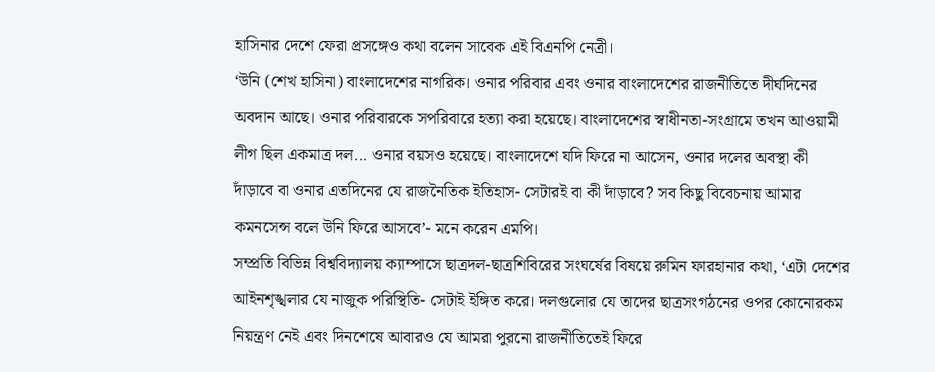হাসিনার দেশে ফেরা প্রসঙ্গেও কথা বলেন সাবেক এই বিএনপি নেত্রী।
‘উনি (শেখ হাসিনা) বাংলাদেশের নাগরিক। ওনার পরিবার এবং ওনার বাংলাদেশের রাজনীতিতে দীর্ঘদিনের অবদান আছে। ওনার পরিবারকে সপরিবারে হত্যা করা হয়েছে। বাংলাদেশের স্বাধীনতা-সংগ্রামে তখন আওয়ামী লীগ ছিল একমাত্র দল... ওনার বয়সও হয়েছে। বাংলাদেশে যদি ফিরে না আসেন, ওনার দলের অবস্থা কী দাঁড়াবে বা ওনার এতদিনের যে রাজনৈতিক ইতিহাস- সেটারই বা কী দাঁড়াবে? সব কিছু বিবেচনায় আমার কমনসেন্স বলে উনি ফিরে আসবে’- মনে করেন এমপি।
সম্প্রতি বিভিন্ন বিশ্ববিদ্যালয় ক্যাম্পাসে ছাত্রদল-ছাত্রশিবিরের সংঘর্ষের বিষয়ে রুমিন ফারহানার কথা, ‘এটা দেশের আইনশৃঙ্খলার যে নাজুক পরিস্থিতি- সেটাই ইঙ্গিত করে। দলগুলোর যে তাদের ছাত্রসংগঠনের ওপর কোনোরকম নিয়ন্ত্রণ নেই এবং দিনশেষে আবারও যে আমরা পুরনো রাজনীতিতেই ফিরে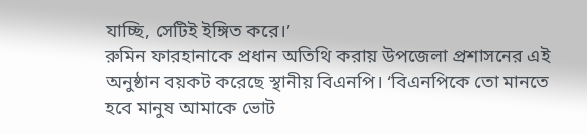যাচ্ছি, সেটিই ইঙ্গিত করে।’
রুমিন ফারহানাকে প্রধান অতিথি করায় উপজেলা প্রশাসনের এই অনুষ্ঠান বয়কট করেছে স্থানীয় বিএনপি। ‘বিএনপিকে তো মানতে হবে মানুষ আমাকে ভোট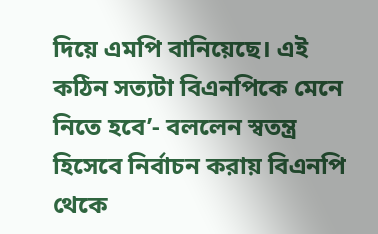দিয়ে এমপি বানিয়েছে। এই কঠিন সত্যটা বিএনপিকে মেনে নিতে হবে’- বললেন স্বতন্ত্র হিসেবে নির্বাচন করায় বিএনপি থেকে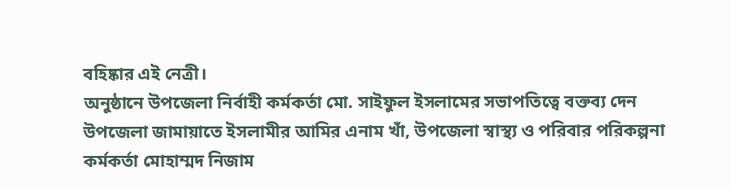বহিষ্কার এই নেত্রী।
অনুষ্ঠানে উপজেলা নির্বাহী কর্মকর্তা মো. সাইফুল ইসলামের সভাপতিত্বে বক্তব্য দেন উপজেলা জামায়াতে ইসলামীর আমির এনাম খাঁ, উপজেলা স্বাস্থ্য ও পরিবার পরিকল্পনা কর্মকর্তা মোহাম্মদ নিজাম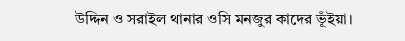উদ্দিন ও সরাইল থানার ওসি মনজুর কাদের ভূঁইয়া।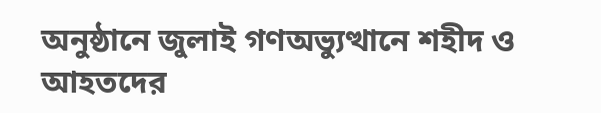অনুষ্ঠানে জুলাই গণঅভ্যুত্থানে শহীদ ও আহতদের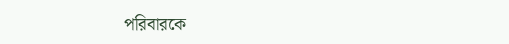পরিবারকে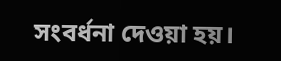সংবর্ধনা দেওয়া হয়।